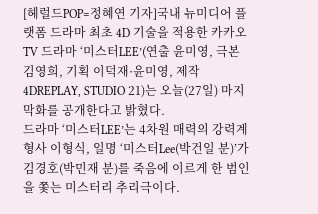[헤럴드POP=정혜연 기자]국내 뉴미디어 플랫폼 드라마 최초 4D 기술을 적용한 카카오TV 드라마 ‘미스터LEE’(연출 윤미영, 극본 김영희, 기획 이덕재·윤미영, 제작 4DREPLAY, STUDIO 21)는 오늘(27일) 마지막화를 공개한다고 밝혔다.
드라마 ‘미스터LEE’는 4차원 매력의 강력계 형사 이형식, 일명 ‘미스터Lee(박건일 분)’가 김경호(박민재 분)를 죽음에 이르게 한 범인을 쫓는 미스터리 추리극이다.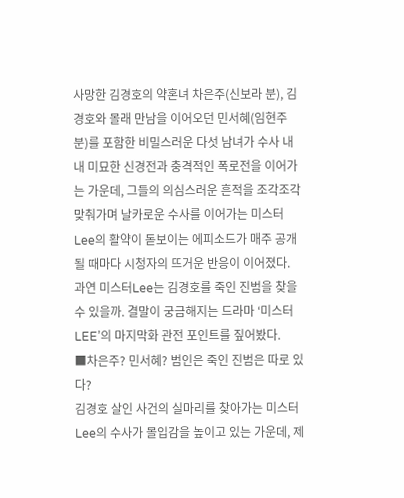사망한 김경호의 약혼녀 차은주(신보라 분), 김경호와 몰래 만남을 이어오던 민서혜(임현주 분)를 포함한 비밀스러운 다섯 남녀가 수사 내내 미묘한 신경전과 충격적인 폭로전을 이어가는 가운데, 그들의 의심스러운 흔적을 조각조각 맞춰가며 날카로운 수사를 이어가는 미스터Lee의 활약이 돋보이는 에피소드가 매주 공개될 때마다 시청자의 뜨거운 반응이 이어졌다.
과연 미스터Lee는 김경호를 죽인 진범을 찾을 수 있을까. 결말이 궁금해지는 드라마 ‘미스터LEE’의 마지막화 관전 포인트를 짚어봤다.
■차은주? 민서혜? 범인은 죽인 진범은 따로 있다?
김경호 살인 사건의 실마리를 찾아가는 미스터Lee의 수사가 몰입감을 높이고 있는 가운데, 제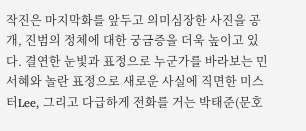작진은 마지막화를 앞두고 의미심장한 사진을 공개, 진범의 정체에 대한 궁금증을 더욱 높이고 있다. 결연한 눈빛과 표정으로 누군가를 바라보는 민서혜와 놀란 표정으로 새로운 사실에 직면한 미스터Lee, 그리고 다급하게 전화를 거는 박태준(문호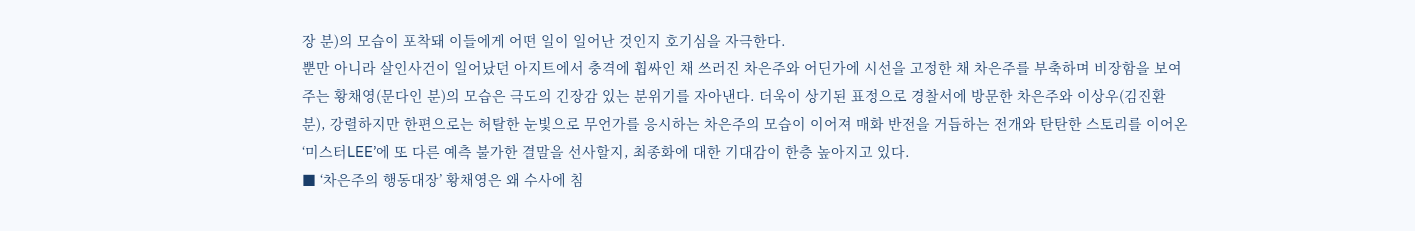장 분)의 모습이 포착돼 이들에게 어떤 일이 일어난 것인지 호기심을 자극한다.
뿐만 아니라 살인사건이 일어났던 아지트에서 충격에 휩싸인 채 쓰러진 차은주와 어딘가에 시선을 고정한 채 차은주를 부축하며 비장함을 보여주는 황채영(문다인 분)의 모습은 극도의 긴장감 있는 분위기를 자아낸다. 더욱이 상기된 표정으로 경찰서에 방문한 차은주와 이상우(김진환 분), 강렬하지만 한편으로는 허탈한 눈빛으로 무언가를 응시하는 차은주의 모습이 이어져 매화 반전을 거듭하는 전개와 탄탄한 스토리를 이어온 ‘미스터LEE’에 또 다른 예측 불가한 결말을 선사할지, 최종화에 대한 기대감이 한층 높아지고 있다.
■ ‘차은주의 행동대장’ 황채영은 왜 수사에 침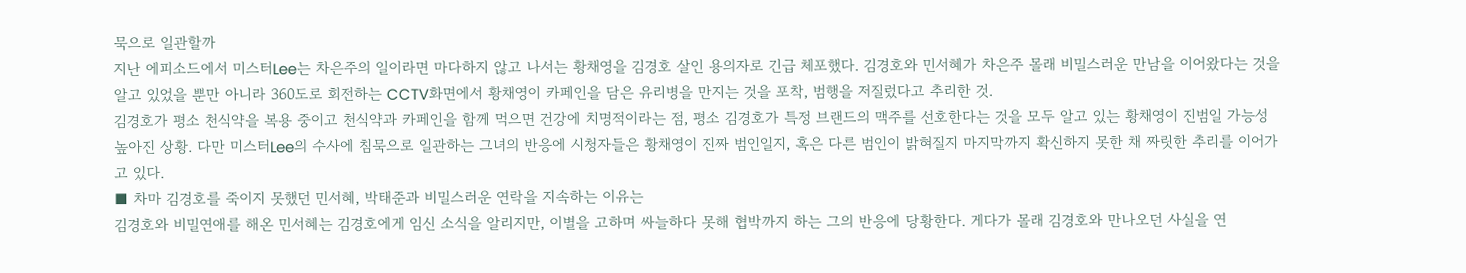묵으로 일관할까
지난 에피소드에서 미스터Lee는 차은주의 일이라면 마다하지 않고 나서는 황채영을 김경호 살인 용의자로 긴급 체포했다. 김경호와 민서혜가 차은주 몰래 비밀스러운 만남을 이어왔다는 것을 알고 있었을 뿐만 아니라 360도로 회전하는 CCTV화면에서 황채영이 카페인을 담은 유리병을 만지는 것을 포착, 범행을 저질렀다고 추리한 것.
김경호가 평소 천식약을 복용 중이고 천식약과 카페인을 함께 먹으면 건강에 치명적이라는 점, 평소 김경호가 특정 브랜드의 맥주를 선호한다는 것을 모두 알고 있는 황채영이 진범일 가능성 높아진 상황. 다만 미스터Lee의 수사에 침묵으로 일관하는 그녀의 반응에 시청자들은 황채영이 진짜 범인일지, 혹은 다른 범인이 밝혀질지 마지막까지 확신하지 못한 채 짜릿한 추리를 이어가고 있다.
■ 차마 김경호를 죽이지 못했던 민서혜, 박태준과 비밀스러운 연락을 지속하는 이유는
김경호와 비밀연애를 해온 민서혜는 김경호에게 임신 소식을 알리지만, 이별을 고하며 싸늘하다 못해 협박까지 하는 그의 반응에 당황한다. 게다가 몰래 김경호와 만나오던 사실을 연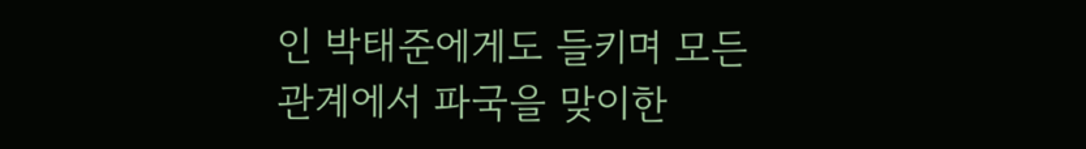인 박태준에게도 들키며 모든 관계에서 파국을 맞이한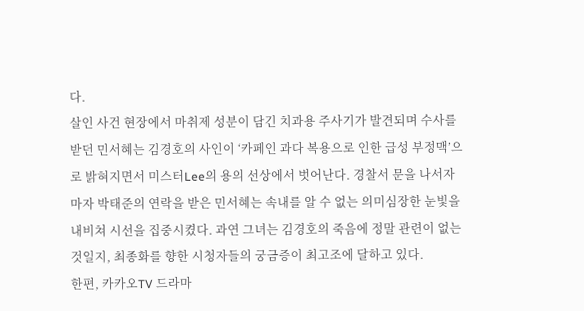다.
살인 사건 현장에서 마취제 성분이 담긴 치과용 주사기가 발견되며 수사를 받던 민서혜는 김경호의 사인이 ‘카페인 과다 복용으로 인한 급성 부정맥’으로 밝혀지면서 미스터Lee의 용의 선상에서 벗어난다. 경찰서 문을 나서자마자 박태준의 연락을 받은 민서혜는 속내를 알 수 없는 의미심장한 눈빛을 내비쳐 시선을 집중시켰다. 과연 그녀는 김경호의 죽음에 정말 관련이 없는 것일지, 최종화를 향한 시청자들의 궁금증이 최고조에 달하고 있다.
한편, 카카오TV 드라마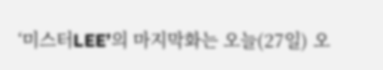‘미스터LEE’의 마지막화는 오늘(27일) 오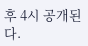후 4시 공개된다.